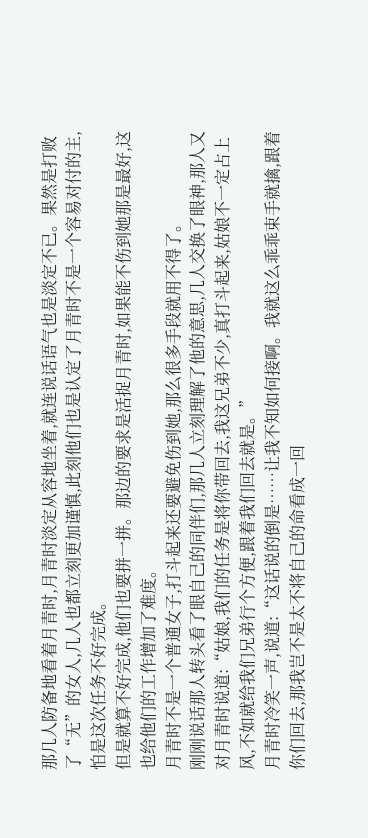那几人防备地看着月青时,月青时淡定从容地坐着,就连说话语气也是淡定不已。果然是打败了“无”的女人,几人也都立刻更加谨慎,此刻他们也是认定了月青时不是一个容易对付的主,怕是这次任务不好完成。
但是就算不好完成,他们也要拼一拼。那边的要求是活捉月青时,如果能不伤到她那是最好,这也给他们的工作增加了难度。
月青时不是一个普通女子,打斗起来还要避免伤到她,那么很多手段就用不得了。
刚刚说话那人转头看了眼自己的同伴们,那几人立刻理解了他的意思,几人交换了眼神,那人又对月青时说道:“姑娘,我们的任务是将你带回去,我这兄弟不少,真打斗起来,姑娘不一定占上风,不如就给我们兄弟行个方便,跟着我们回去就是。”
月青时冷笑一声,说道:“这话说的倒是……让我不知如何接啊。我就这么乖乖束手就擒,跟着你们回去,那我岂不是太不将自己的命看成一回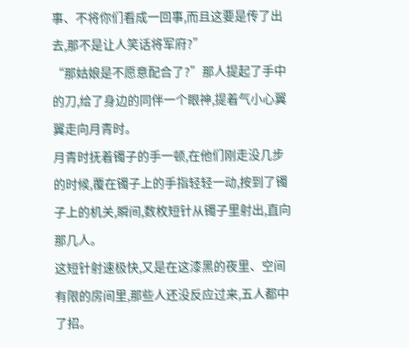事、不将你们看成一回事,而且这要是传了出去,那不是让人笑话将军府?”
“那姑娘是不愿意配合了?”那人提起了手中的刀,给了身边的同伴一个眼神,提着气小心翼翼走向月青时。
月青时抚着镯子的手一顿,在他们刚走没几步的时候,覆在镯子上的手指轻轻一动,按到了镯子上的机关,瞬间,数枚短针从镯子里射出,直向那几人。
这短针射速极快,又是在这漆黑的夜里、空间有限的房间里,那些人还没反应过来,五人都中了招。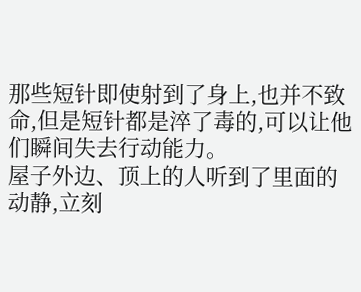那些短针即使射到了身上,也并不致命,但是短针都是淬了毒的,可以让他们瞬间失去行动能力。
屋子外边、顶上的人听到了里面的动静,立刻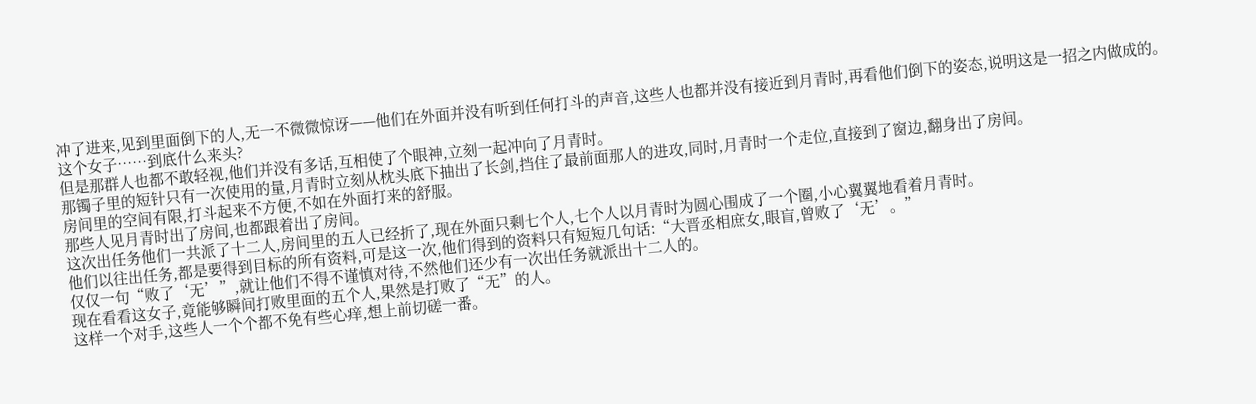冲了进来,见到里面倒下的人,无一不微微惊讶——他们在外面并没有听到任何打斗的声音,这些人也都并没有接近到月青时,再看他们倒下的姿态,说明这是一招之内做成的。
这个女子……到底什么来头?
但是那群人也都不敢轻视,他们并没有多话,互相使了个眼神,立刻一起冲向了月青时。
那镯子里的短针只有一次使用的量,月青时立刻从枕头底下抽出了长剑,挡住了最前面那人的进攻,同时,月青时一个走位,直接到了窗边,翻身出了房间。
房间里的空间有限,打斗起来不方便,不如在外面打来的舒服。
那些人见月青时出了房间,也都跟着出了房间。
这次出任务他们一共派了十二人,房间里的五人已经折了,现在外面只剩七个人,七个人以月青时为圆心围成了一个圈,小心翼翼地看着月青时。
他们以往出任务,都是要得到目标的所有资料,可是这一次,他们得到的资料只有短短几句话:“大晋丞相庶女,眼盲,曾败了‘无’。”
仅仅一句“败了‘无’”,就让他们不得不谨慎对待,不然他们还少有一次出任务就派出十二人的。
现在看看这女子,竟能够瞬间打败里面的五个人,果然是打败了“无”的人。
这样一个对手,这些人一个个都不免有些心痒,想上前切磋一番。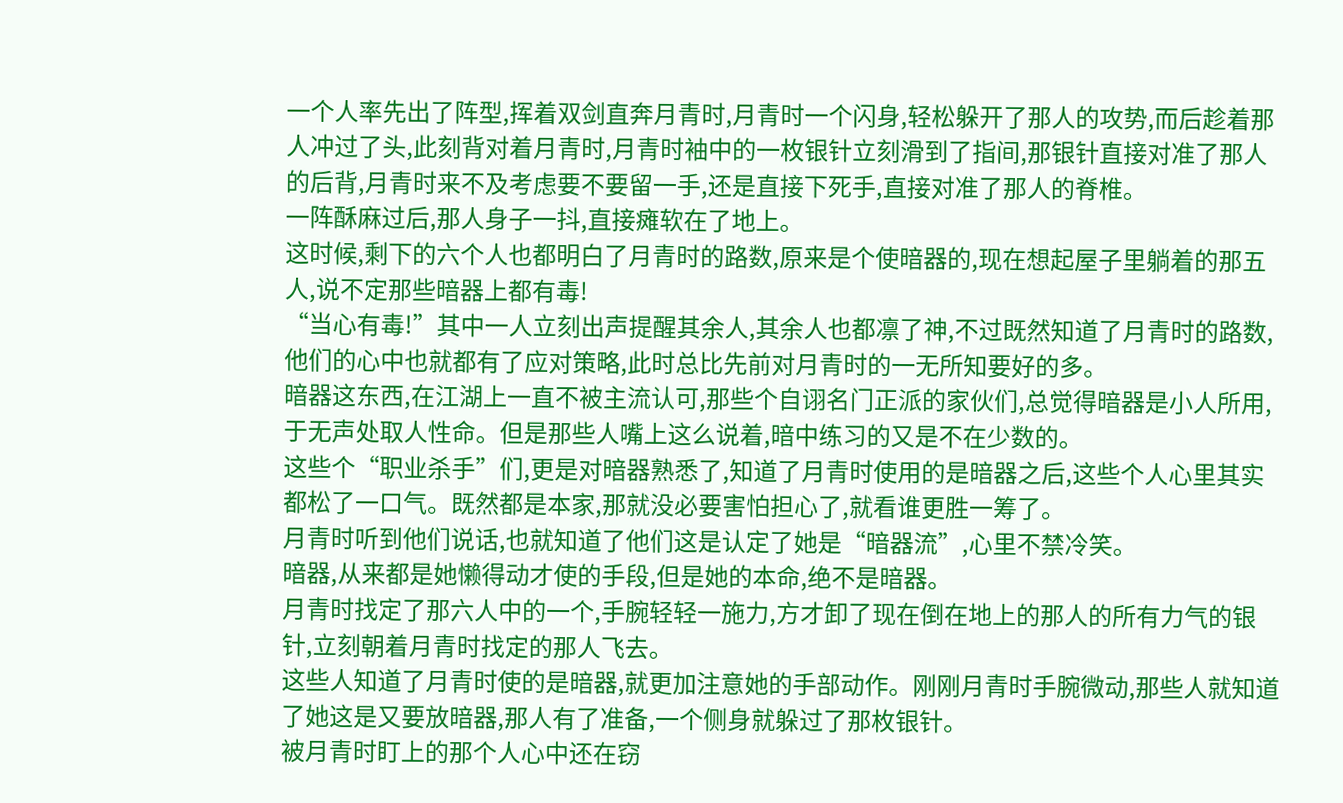一个人率先出了阵型,挥着双剑直奔月青时,月青时一个闪身,轻松躲开了那人的攻势,而后趁着那人冲过了头,此刻背对着月青时,月青时袖中的一枚银针立刻滑到了指间,那银针直接对准了那人的后背,月青时来不及考虑要不要留一手,还是直接下死手,直接对准了那人的脊椎。
一阵酥麻过后,那人身子一抖,直接瘫软在了地上。
这时候,剩下的六个人也都明白了月青时的路数,原来是个使暗器的,现在想起屋子里躺着的那五人,说不定那些暗器上都有毒!
“当心有毒!”其中一人立刻出声提醒其余人,其余人也都凛了神,不过既然知道了月青时的路数,他们的心中也就都有了应对策略,此时总比先前对月青时的一无所知要好的多。
暗器这东西,在江湖上一直不被主流认可,那些个自诩名门正派的家伙们,总觉得暗器是小人所用,于无声处取人性命。但是那些人嘴上这么说着,暗中练习的又是不在少数的。
这些个“职业杀手”们,更是对暗器熟悉了,知道了月青时使用的是暗器之后,这些个人心里其实都松了一口气。既然都是本家,那就没必要害怕担心了,就看谁更胜一筹了。
月青时听到他们说话,也就知道了他们这是认定了她是“暗器流”,心里不禁冷笑。
暗器,从来都是她懒得动才使的手段,但是她的本命,绝不是暗器。
月青时找定了那六人中的一个,手腕轻轻一施力,方才卸了现在倒在地上的那人的所有力气的银针,立刻朝着月青时找定的那人飞去。
这些人知道了月青时使的是暗器,就更加注意她的手部动作。刚刚月青时手腕微动,那些人就知道了她这是又要放暗器,那人有了准备,一个侧身就躲过了那枚银针。
被月青时盯上的那个人心中还在窃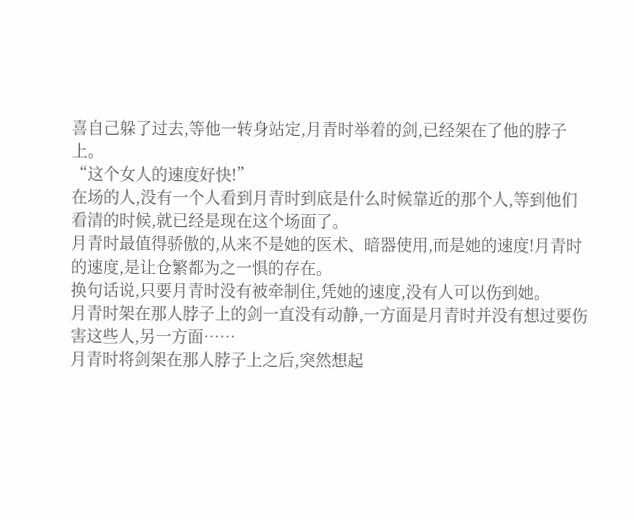喜自己躲了过去,等他一转身站定,月青时举着的剑,已经架在了他的脖子上。
“这个女人的速度好快!”
在场的人,没有一个人看到月青时到底是什么时候靠近的那个人,等到他们看清的时候,就已经是现在这个场面了。
月青时最值得骄傲的,从来不是她的医术、暗器使用,而是她的速度!月青时的速度,是让仓繁都为之一惧的存在。
换句话说,只要月青时没有被牵制住,凭她的速度,没有人可以伤到她。
月青时架在那人脖子上的剑一直没有动静,一方面是月青时并没有想过要伤害这些人,另一方面……
月青时将剑架在那人脖子上之后,突然想起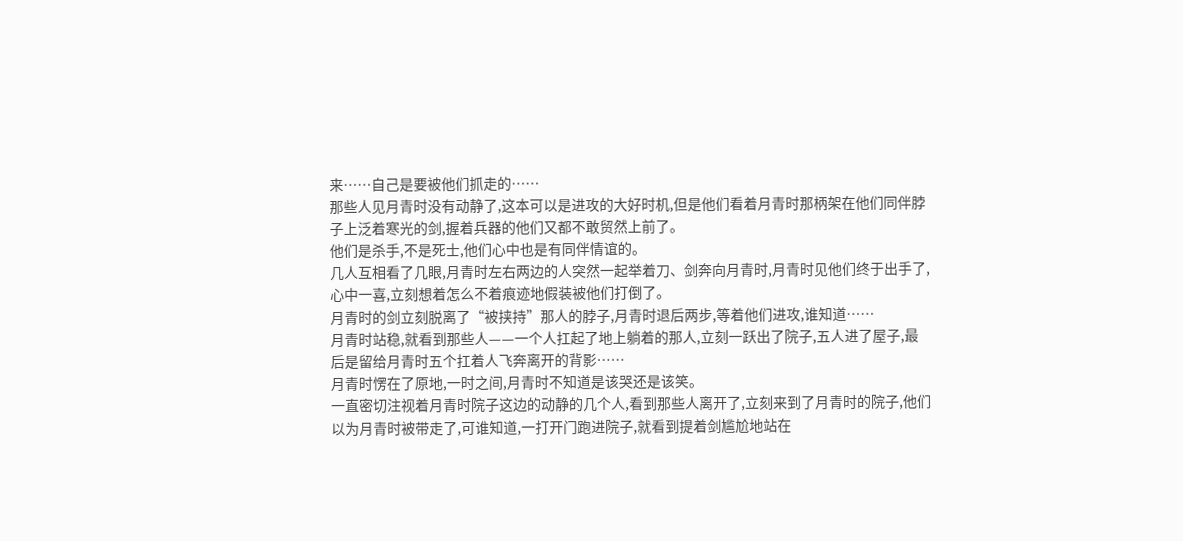来……自己是要被他们抓走的……
那些人见月青时没有动静了,这本可以是进攻的大好时机,但是他们看着月青时那柄架在他们同伴脖子上泛着寒光的剑,握着兵器的他们又都不敢贸然上前了。
他们是杀手,不是死士,他们心中也是有同伴情谊的。
几人互相看了几眼,月青时左右两边的人突然一起举着刀、剑奔向月青时,月青时见他们终于出手了,心中一喜,立刻想着怎么不着痕迹地假装被他们打倒了。
月青时的剑立刻脱离了“被挟持”那人的脖子,月青时退后两步,等着他们进攻,谁知道……
月青时站稳,就看到那些人——一个人扛起了地上躺着的那人,立刻一跃出了院子,五人进了屋子,最后是留给月青时五个扛着人飞奔离开的背影……
月青时愣在了原地,一时之间,月青时不知道是该哭还是该笑。
一直密切注视着月青时院子这边的动静的几个人,看到那些人离开了,立刻来到了月青时的院子,他们以为月青时被带走了,可谁知道,一打开门跑进院子,就看到提着剑尴尬地站在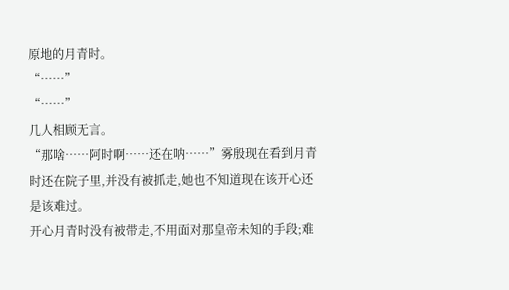原地的月青时。
“……”
“……”
几人相顾无言。
“那啥……阿时啊……还在呐……”雾殷现在看到月青时还在院子里,并没有被抓走,她也不知道现在该开心还是该难过。
开心月青时没有被带走,不用面对那皇帝未知的手段;难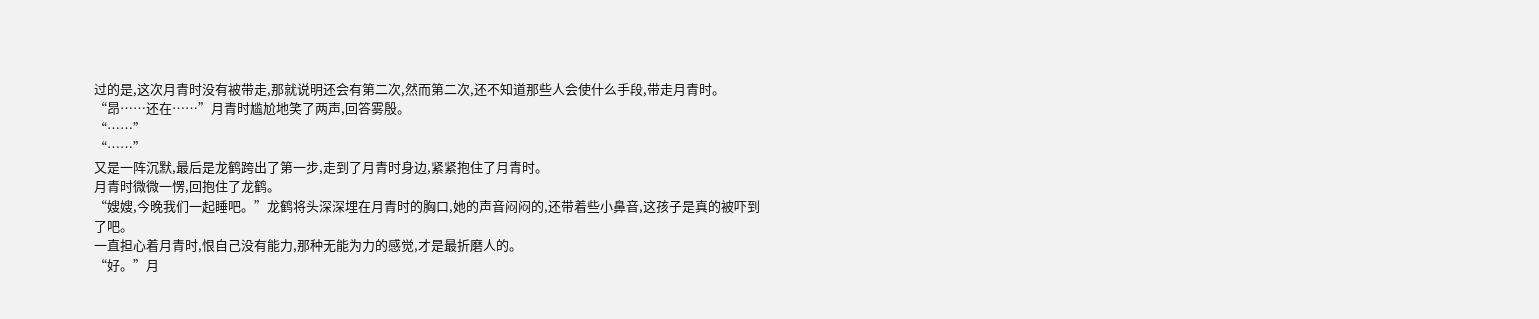过的是,这次月青时没有被带走,那就说明还会有第二次,然而第二次,还不知道那些人会使什么手段,带走月青时。
“昂……还在……”月青时尴尬地笑了两声,回答雾殷。
“……”
“……”
又是一阵沉默,最后是龙鹤跨出了第一步,走到了月青时身边,紧紧抱住了月青时。
月青时微微一愣,回抱住了龙鹤。
“嫂嫂,今晚我们一起睡吧。”龙鹤将头深深埋在月青时的胸口,她的声音闷闷的,还带着些小鼻音,这孩子是真的被吓到了吧。
一直担心着月青时,恨自己没有能力,那种无能为力的感觉,才是最折磨人的。
“好。”月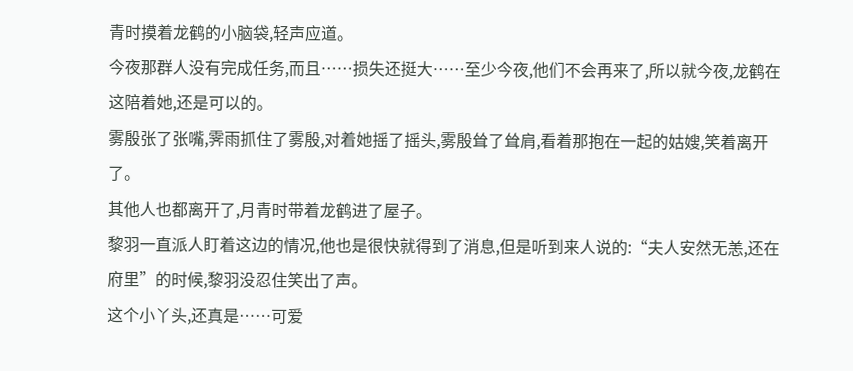青时摸着龙鹤的小脑袋,轻声应道。
今夜那群人没有完成任务,而且……损失还挺大……至少今夜,他们不会再来了,所以就今夜,龙鹤在这陪着她,还是可以的。
雾殷张了张嘴,霁雨抓住了雾殷,对着她摇了摇头,雾殷耸了耸肩,看着那抱在一起的姑嫂,笑着离开了。
其他人也都离开了,月青时带着龙鹤进了屋子。
黎羽一直派人盯着这边的情况,他也是很快就得到了消息,但是听到来人说的:“夫人安然无恙,还在府里”的时候,黎羽没忍住笑出了声。
这个小丫头,还真是……可爱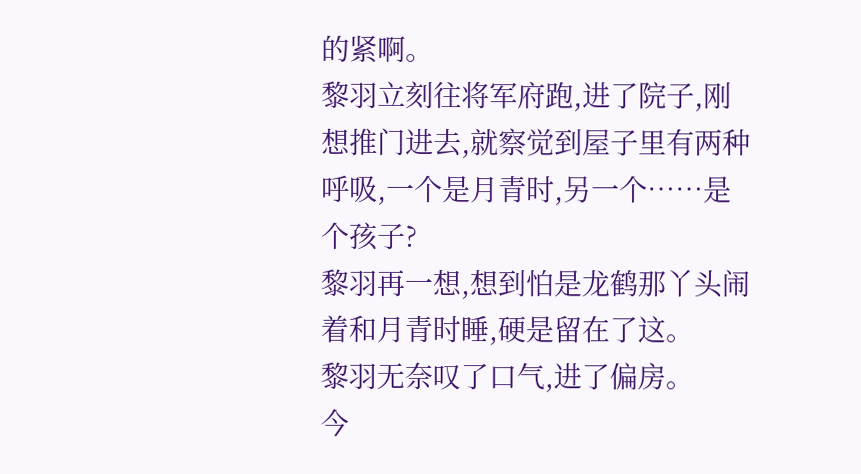的紧啊。
黎羽立刻往将军府跑,进了院子,刚想推门进去,就察觉到屋子里有两种呼吸,一个是月青时,另一个……是个孩子?
黎羽再一想,想到怕是龙鹤那丫头闹着和月青时睡,硬是留在了这。
黎羽无奈叹了口气,进了偏房。
今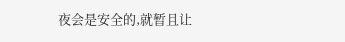夜会是安全的,就暂且让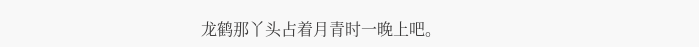龙鹤那丫头占着月青时一晚上吧。